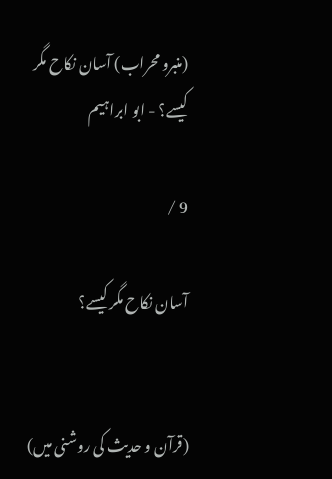(منبرو محراب) آسان نکاح مگر کیسے؟ - ابو ابراہیم

9 /

آسان نکاح مگر کیسے؟


(قرآن و حدیث کی روشنی میں)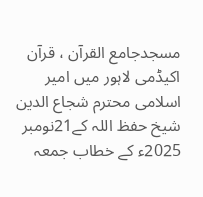مسجدجامع القرآن ، قرآن اکیڈمی لاہور میں امیر اسلامی محترم شجاع الدین شیخ حفظ اللہ کے21نومبر 2025ء کے خطاب جمعہ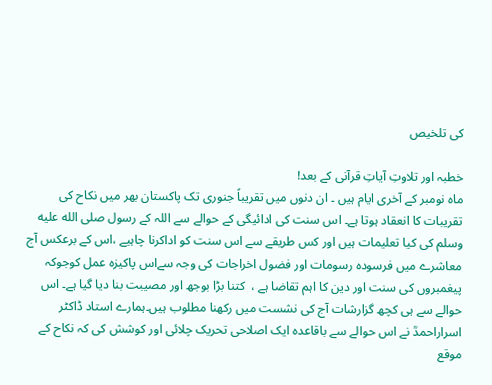کی تلخیص

خطبہ اور تلاوتِ آیاتِ قرآنی کے بعد!
ماہ نومبر کے آخری ایام ہیں ۔ ان دنوں میں تقریباً جنوری تک پاکستان بھر میں نکاح کی تقریبات کا انعقاد ہوتا ہے۔ اس سنت کی ادائیگی کے حوالے سے اللہ کے رسول صلى الله عليه وسلم کی کیا تعلیمات ہیں اور کس طریقے سے اس سنت کو اداکرنا چاہیے ،اس کے برعکس آج معاشرے میں فرسودہ رسومات اور فضول اخراجات کی وجہ سےاس پاکیزہ عمل کوجوکہ پیغمبروں کی سنت اور دین کا اہم تقاضا ہے ،  کتنا بڑا بوجھ اور مصیبت بنا دیا گیا ہے۔ اس حوالے سے ہی کچھ گزارشات آج کی نشست میں رکھنا مطلوب ہیں۔ہمارے استاد ڈاکٹر اسراراحمدؒ نے اس حوالے سے باقاعدہ ایک اصلاحی تحریک چلائی اور کوشش کی کہ نکاح کے موقع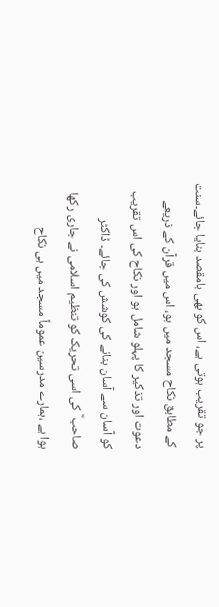پر جو تقریب ہوتی ہے، اس کو بھی بامقصد بنایا جائے۔سنت کے مطابق نکاح مسجد میں ہو، اس میں قرآن کے ذریعے دعوت اور تذکیر کا پہلو شامل ہو اور نکاح کی اس تقریب کو آسان سے آسان بنانے کی کوشش کی جائے۔ ڈاکٹر صاحب ؒ کی اسی تحریک کو تنظیم اسلامی نے جاری رکھا ہوا ہے ،ہمارے مدرسین عموماً مسجد میں ہی نکاح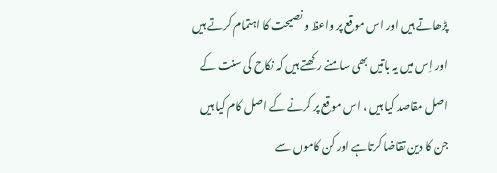پڑھاتے ہیں اور اس موقع پر واعظ و نصیحت کا اہتمام کرتے ہیں اور اِس میں یہ باتیں بھی سامنے رکھتے ہیں کہ نکاح کی سنت کے اصل مقاصد کیا ہیں ، اس موقع پر کرنے کے اصل کام کیا ہیں جن کا دین تقاضا کرتاہے اور کن کاموں سے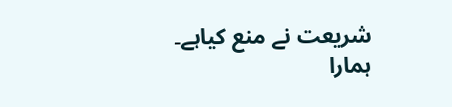شریعت نے منع کیاہے۔
ہمارا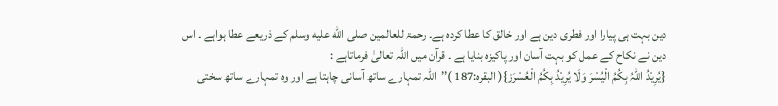دین بہت ہی پیارا اور فطری دین ہے اور خالق کا عطا کردہ ہے۔ رحمۃ للعالمین صلى الله عليه وسلم کے ذریعے عطا ہواہے ۔ اس دین نے نکاح کے عمل کو بہت آسان اور پاکیزہ بنایا ہے ۔ قرآن میں اللہ تعالیٰ فرماتاہے :
{یُرِیْدُ اللّٰہُ بِکُمُ الْیُسْرَ وَلَا یُرِیْدُ بِکُمُ الْعُسْرَز}( البقرہ:187 )’’اللہ تمہارے ساتھ آسانی چاہتا ہے اور وہ تمہارے ساتھ سختی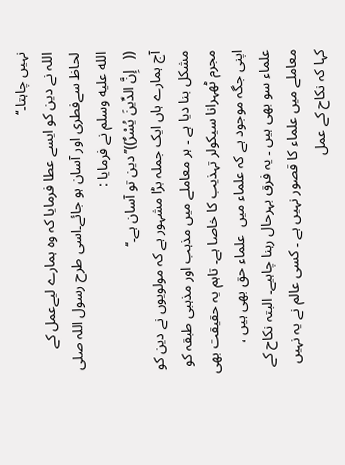نہیں چاہتا۔‘‘
اللہ نے دین کو ایسے عطا فرمایا کہ وہ ہمارے لیےعمل کے لحاظ سےفطری اور آسان ہو جائے۔اسی طرح رسول اللہ صلى الله عليه وسلم نے فرمایا :
((   إِنَّ الدِّينَ يُسْرٌ))’’دین تو آسان ہے۔‘‘
آج ہمارے ہاں ایک جملہ بڑا مشہور ہے کہ مولویوں نے دین کو مشکل بنا دیا ہے ۔ ہر معاملے میں مذہب اور مذہبی طبقہ کو مجرم ٹھہرانا سیکولر تہذیب کا خاصا ہے۔ تاہم یہ حقیقت بھی اپنی جگہ موجود ہے کہ علماء میں  علماء حق بھی ہیں ، علماء سو بھی ہیں ۔ یہ فرق بہرحال رہنا چاہیے۔ البتہ نکاح کے معاملے میں علماء کا قصور نہیں ہے ۔ کسی عالم نے یہ نہیں کہا کہ نکاح کے عمل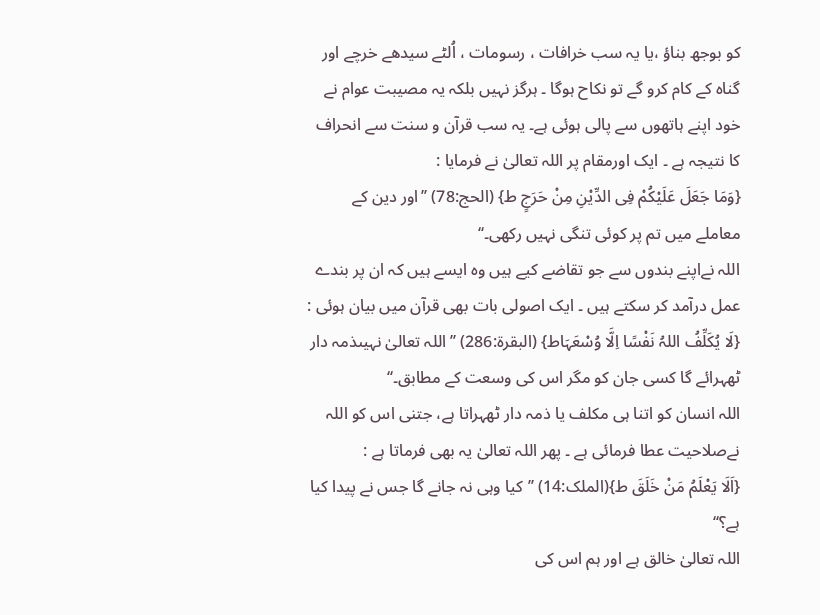کو بوجھ بناؤ ،یا یہ سب خرافات ، رسومات ، اُلٹے سیدھے خرچے اور گناہ کے کام کرو گے تو نکاح ہوگا ۔ ہرگز نہیں بلکہ یہ مصیبت عوام نے خود اپنے ہاتھوں سے پالی ہوئی ہے۔ یہ سب قرآن و سنت سے انحراف کا نتیجہ ہے ۔ ایک اورمقام پر اللہ تعالیٰ نے فرمایا :
{وَمَا جَعَلَ عَلَیْکُمْ فِی الدِّیْنِ مِنْ حَرَجٍ ط} (الحج:78) ’’اور دین کے معاملے میں تم پر کوئی تنگی نہیں رکھی۔‘‘
اللہ نےاپنے بندوں سے جو تقاضے کیے ہیں وہ ایسے ہیں کہ ان پر بندے عمل درآمد کر سکتے ہیں ۔ ایک اصولی بات بھی قرآن میں بیان ہوئی :
{لَا یُکَلِّفُ اللہُ نَفْسًا اِلَّا وُسْعَہَاط} (البقرۃ:286) ’’اللہ تعالیٰ نہیںذمہ دار ٹھہرائے گا کسی جان کو مگر اس کی وسعت کے مطابق۔‘‘
اللہ انسان کو اتنا ہی مکلف یا ذمہ دار ٹھہراتا ہے، جتنی اس کو اللہ نےصلاحیت عطا فرمائی ہے ۔ پھر اللہ تعالیٰ یہ بھی فرماتا ہے :
{اَلَا یَعْلَمُ مَنْ خَلَقَ ط}(الملک:14) ’’کیا وہی نہ جانے گا جس نے پیدا کیا ہے؟‘‘
اللہ تعالیٰ خالق ہے اور ہم اس کی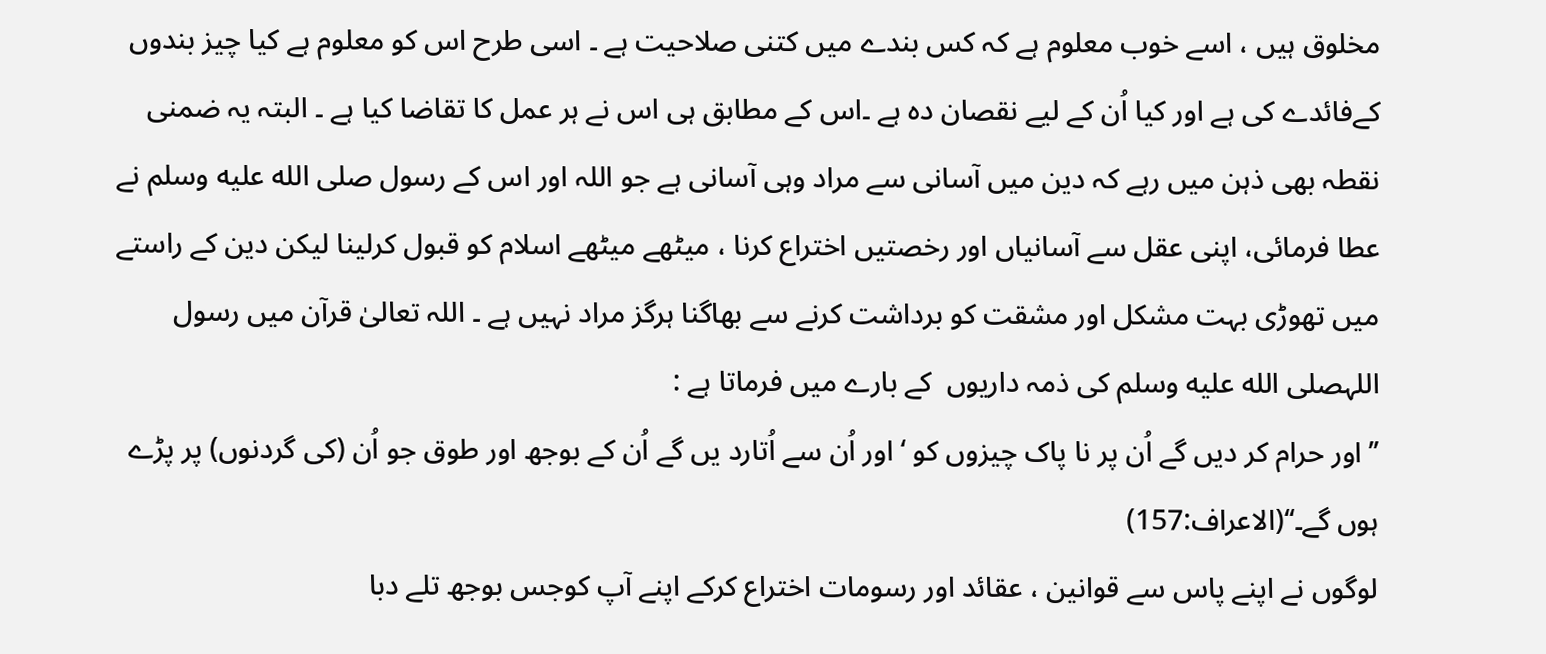مخلوق ہیں ، اسے خوب معلوم ہے کہ کس بندے میں کتنی صلاحیت ہے ۔ اسی طرح اس کو معلوم ہے کیا چیز بندوں کےفائدے کی ہے اور کیا اُن کے لیے نقصان دہ ہے ۔اس کے مطابق ہی اس نے ہر عمل کا تقاضا کیا ہے ۔ البتہ یہ ضمنی نقطہ بھی ذہن میں رہے کہ دین میں آسانی سے مراد وہی آسانی ہے جو اللہ اور اس کے رسول صلى الله عليه وسلم نے عطا فرمائی، اپنی عقل سے آسانیاں اور رخصتیں اختراع کرنا ، میٹھے میٹھے اسلام کو قبول کرلینا لیکن دین کے راستے میں تھوڑی بہت مشکل اور مشقت کو برداشت کرنے سے بھاگنا ہرگز مراد نہیں ہے ۔ اللہ تعالیٰ قرآن میں رسول اللہصلى الله عليه وسلم کی ذمہ داریوں  کے بارے میں فرماتا ہے :
’’اور حرام کر دیں گے اُن پر نا پاک چیزوں کو ‘ اور اُن سے اُتارد یں گے اُن کے بوجھ اور طوق جو اُن (کی گردنوں) پر پڑے ہوں گے۔‘‘(الاعراف:157)
لوگوں نے اپنے پاس سے قوانین ، عقائد اور رسومات اختراع کرکے اپنے آپ کوجس بوجھ تلے دبا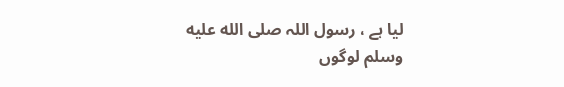لیا ہے ، رسول اللہ صلى الله عليه وسلم لوگوں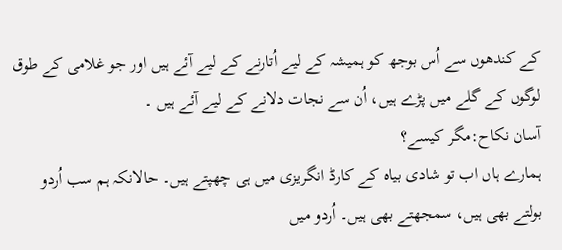کے کندھوں سے اُس بوجھ کو ہمیشہ کے لیے اُتارنے کے لیے آئے ہیں اور جو غلامی کے طوق لوگوں کے گلے میں پڑے ہیں، اُن سے نجات دلانے کے لیے آئے ہیں ۔
آسان نکاح:مگر کیسے؟
ہمارے ہاں اب تو شادی بیاہ کے کارڈ انگریزی میں ہی چھپتے ہیں۔ حالانکہ ہم سب اُردو بولتے بھی ہیں، سمجھتے بھی ہیں۔ اُردو میں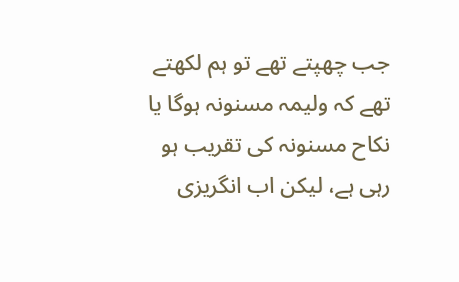جب چھپتے تھے تو ہم لکھتے تھے کہ ولیمہ مسنونہ ہوگا یا نکاح مسنونہ کی تقریب ہو رہی ہے، لیکن اب انگریزی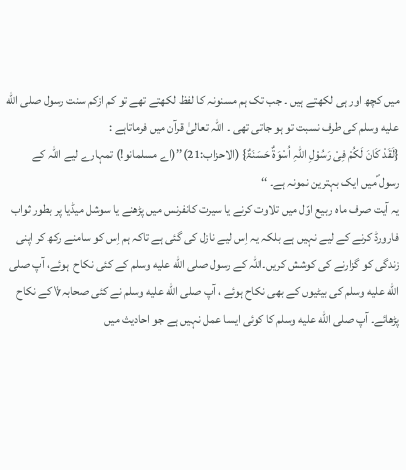میں کچھ اور ہی لکھتے ہیں ۔ جب تک ہم مسنونہ کا لفظ لکھتے تھے تو کم ازکم سنت رسول صلى الله عليه وسلم کی طرف نسبت تو ہو جاتی تھی ۔ اللہ تعالیٰ قرآن میں فرماتاہے :
{لَقَدْ کَانَ لَکُمْ فِیْ رَسُوْلِ اللہِ اُسْوَۃٌ حَسَنَۃٌ} (الاحزاب:21)’’(اے مسلمانو!) تمہارے لیے اللہ کے رسول ؐمیں ایک بہترین نمونہ ہے۔ ‘‘
یہ آیت صرف ماہ ربیع اوّل میں تلاوت کرنے یا سیرت کانفرنس میں پڑھنے یا سوشل میڈیا پر بطور ثواب فارورڈ کرنے کے لیے نہیں ہے بلکہ یہ اِس لیے نازل کی گئی ہے تاکہ ہم اِس کو سامنے رکھ کر اپنی زندگی کو گزارنے کی کوشش کریں۔اللہ کے رسول صلى الله عليه وسلم کے کئی نکاح  ہوئے، آپ صلى الله عليه وسلم کی بیٹیوں کے بھی نکاح ہوئے ، آپ صلى الله عليه وسلم نے کئی صحابہ؇ کے نکاح پڑھائے۔ آپ صلى الله عليه وسلم کا کوئی ایسا عمل نہیں ہے جو احادیث میں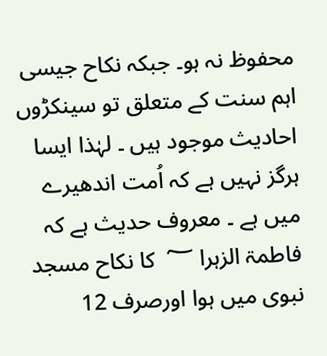محفوظ نہ ہو۔ جبکہ نکاح جیسی اہم سنت کے متعلق تو سینکڑوں احادیث موجود ہیں ۔ لہٰذا ایسا ہرگز نہیں ہے کہ اُمت اندھیرے میں ہے ۔ معروف حدیث ہے کہ فاطمۃ الزہرا ؅  کا نکاح مسجد نبوی میں ہوا اورصرف 12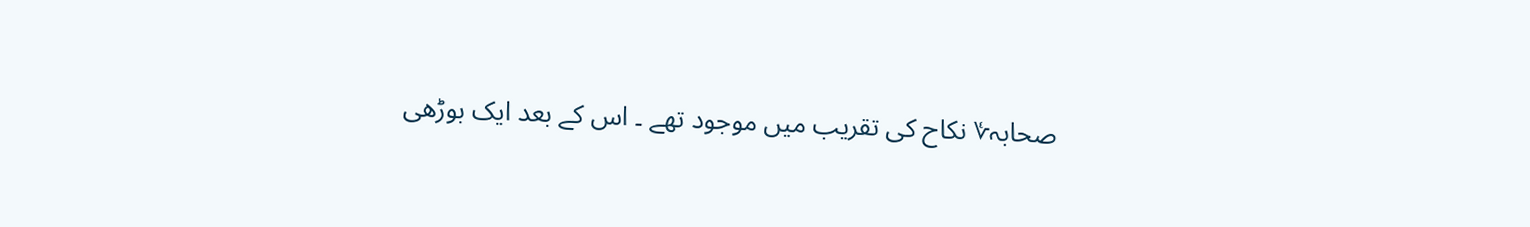صحابہ؇ نکاح کی تقریب میں موجود تھے ۔ اس کے بعد ایک بوڑھی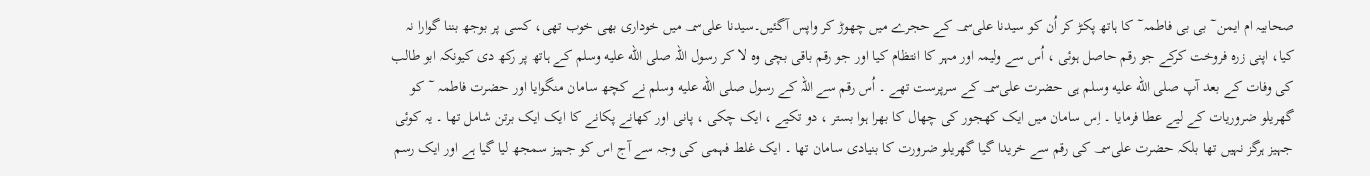صحابیہ ام ایمن؅ بی بی فاطمہ؅ کا ہاتھ پکڑ کر اُن کو سیدنا علی؄ کے حجرے میں چھوڑ کر واپس آگئیں۔سیدنا علی؄ میں خوداری بھی خوب تھی، کسی پر بوجھ بننا گوارا نہ کیا، اپنی زرہ فروخت کرکے جو رقم حاصل ہوئی ، اُس سے ولیمہ اور مہر کا انتظام کیا اور جو رقم باقی بچی وہ لا کر رسول اللہ صلى الله عليه وسلم کے ہاتھ پر رکھ دی کیونکہ ابو طالب کی وفات کے بعد آپ صلى الله عليه وسلم ہی حضرت علی؄ کے سرپرست تھے ۔ اُس رقم سے اللہ کے رسول صلى الله عليه وسلم نے کچھ سامان منگوایا اور حضرت فاطمہ ؅ کو گھریلو ضروریات کے لیے عطا فرمایا ۔ اِس سامان میں ایک کھجور کی چھال کا بھرا ہوا بستر ، دو تکیے ، ایک چکی ، پانی اور کھانے پکانے کا ایک ایک برتن شامل تھا ۔ یہ کوئی جہیز ہرگز نہیں تھا بلکہ حضرت علی؄ کی رقم سے خریدا گیا گھریلو ضرورت کا بنیادی سامان تھا ۔ ایک غلط فہمی کی وجہ سے آج اس کو جہیز سمجھ لیا گیا ہے اور ایک رسم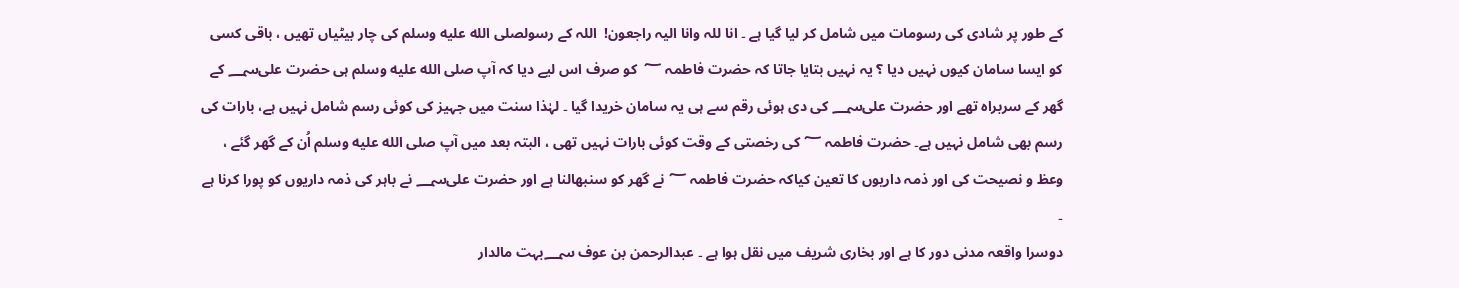کے طور پر شادی کی رسومات میں شامل کر لیا گیا ہے ۔ انا للہ وانا الیہ راجعون!  اللہ کے رسولصلى الله عليه وسلم کی چار بیٹیاں تھیں ، باقی کسی کو ایسا سامان کیوں نہیں دیا ؟ یہ نہیں بتایا جاتا کہ حضرت فاطمہ ؅  کو صرف اس لیے دیا کہ آپ صلى الله عليه وسلم ہی حضرت علی؄ کے گھر کے سربراہ تھے اور حضرت علی؄ کی دی ہوئی رقم سے ہی یہ سامان خریدا گیا ۔ لہٰذا سنت میں جہیز کی کوئی رسم شامل نہیں ہے، بارات کی رسم بھی شامل نہیں ہے۔ حضرت فاطمہ ؅ کی رخصتی کے وقت کوئی بارات نہیں تھی ، البتہ بعد میں آپ صلى الله عليه وسلم اُن کے گھر گئے ، وعظ و نصیحت کی اور ذمہ داریوں کا تعین کیاکہ حضرت فاطمہ ؅ نے گھر کو سنبھالنا ہے اور حضرت علی؄ نے باہر کی ذمہ داریوں کو پورا کرنا ہے ۔
دوسرا واقعہ مدنی دور کا ہے اور بخاری شریف میں نقل ہوا ہے ۔ عبدالرحمن بن عوف ؄بہت مالدار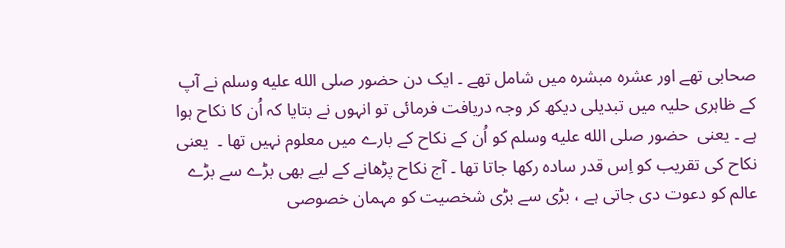صحابی تھے اور عشرہ مبشرہ میں شامل تھے ۔ ایک دن حضور صلى الله عليه وسلم نے آپ کے ظاہری حلیہ میں تبدیلی دیکھ کر وجہ دریافت فرمائی تو انہوں نے بتایا کہ اُن کا نکاح ہوا ہے ۔ یعنی  حضور صلى الله عليه وسلم کو اُن کے نکاح کے بارے میں معلوم نہیں تھا ۔  یعنی نکاح کی تقریب کو اِس قدر سادہ رکھا جاتا تھا ۔ آج نکاح پڑھانے کے لیے بھی بڑے سے بڑے عالم کو دعوت دی جاتی ہے ، بڑی سے بڑی شخصیت کو مہمان خصوصی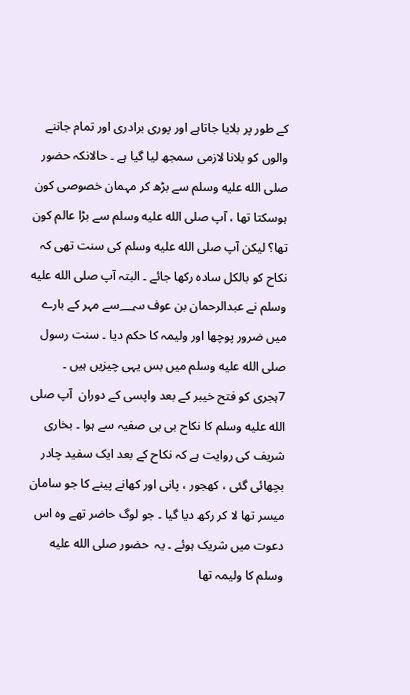کے طور پر بلایا جاتاہے اور پوری برادری اور تمام جاننے والوں کو بلانا لازمی سمجھ لیا گیا ہے ۔ حالانکہ حضور صلى الله عليه وسلم سے بڑھ کر مہمان خصوصی کون ہوسکتا تھا ، آپ صلى الله عليه وسلم سے بڑا عالم کون تھا؟ لیکن آپ صلى الله عليه وسلم کی سنت تھی کہ نکاح کو بالکل سادہ رکھا جائے ۔ البتہ آپ صلى الله عليه وسلم نے عبدالرحمان بن عوف ؄سے مہر کے بارے میں ضرور پوچھا اور ولیمہ کا حکم دیا ۔ سنت رسول صلى الله عليه وسلم میں بس یہی چیزیں ہیں ۔
7ہجری کو فتح خیبر کے بعد واپسی کے دوران  آپ صلى الله عليه وسلم کا نکاح بی بی صفیہ سے ہوا ۔ بخاری شریف کی روایت ہے کہ نکاح کے بعد ایک سفید چادر بچھائی گئی ، کھجور ، پانی اور کھانے پینے کا جو سامان میسر تھا لا کر رکھ دیا گیا ۔ جو لوگ حاضر تھے وہ اس دعوت میں شریک ہوئے ۔ یہ  حضور صلى الله عليه وسلم کا ولیمہ تھا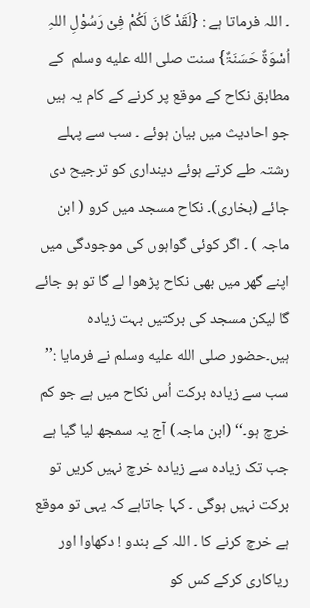۔ اللہ فرماتا ہے : {لَقَدْ کَانَ لَکُمْ فِیْ رَسُوْلِ اللہِ اُسْوَۃٌ حَسَنَۃٌ} سنت صلى الله عليه وسلم  کے مطابق نکاح کے موقع پر کرنے کے کام یہ ہیں جو احادیث میں بیان ہوئے ۔ سب سے پہلے رشتہ طے کرتے ہوئے دینداری کو ترجیح دی جائے (بخاری)۔ نکاح مسجد میں کرو ( ابن ماجہ ) ۔ اگر کوئی گواہوں کی موجودگی میں اپنے گھر میں بھی نکاح پڑھوا لے گا تو ہو جائے گا لیکن مسجد کی برکتیں بہت زیادہ ہیں۔حضور صلى الله عليه وسلم نے فرمایا :’’ سب سے زیادہ برکت اُس نکاح میں ہے جو کم خرچ ہو۔‘‘ (ابن ماجہ) آج یہ سمجھ لیا گیا ہے جب تک زیادہ سے زیادہ خرچ نہیں کریں تو برکت نہیں ہوگی ۔ کہا جاتاہے کہ یہی تو موقع ہے خرچ کرنے کا ۔ اللہ کے بندو ! دکھاوا اور ریاکاری کرکے کس کو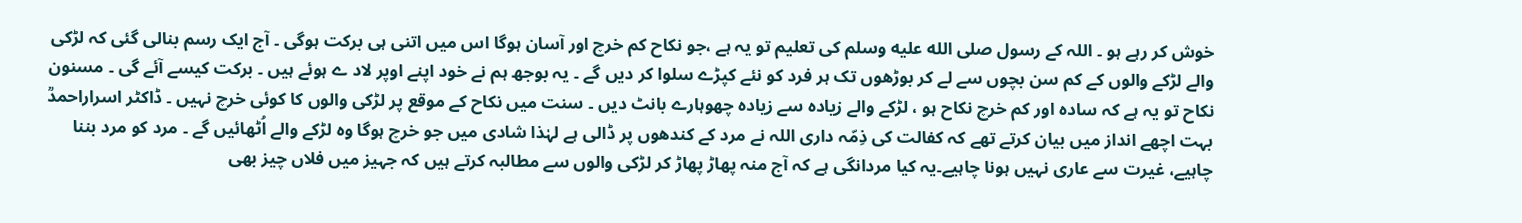خوش کر رہے ہو ۔ اللہ کے رسول صلى الله عليه وسلم کی تعلیم تو یہ ہے ،جو نکاح کم خرچ اور آسان ہوگا اس میں اتنی ہی برکت ہوگی ۔ آج ایک رسم بنالی گئی کہ لڑکی والے لڑکے والوں کے کم سن بچوں سے لے کر بوڑھوں تک ہر فرد کو نئے کپڑے سلوا کر دیں گے ۔ یہ بوجھ ہم نے خود اپنے اوپر لاد ے ہوئے ہیں ۔ برکت کیسے آئے گی ۔ مسنون نکاح تو یہ ہے کہ سادہ اور کم خرچ نکاح ہو ، لڑکے والے زیادہ سے زیادہ چھوہارے بانٹ دیں ۔ سنت میں نکاح کے موقع پر لڑکی والوں کا کوئی خرچ نہیں ۔ ڈاکٹر اسراراحمدؒ بہت اچھے انداز میں بیان کرتے تھے کہ کفالت کی ذِمّہ داری اللہ نے مرد کے کندھوں پر ڈالی ہے لہٰذا شادی میں جو خرچ ہوگا وہ لڑکے والے اُٹھائیں گے ۔ مرد کو مرد بننا چاہیے، غیرت سے عاری نہیں ہونا چاہیے۔یہ کیا مردانگی ہے کہ آج منہ پھاڑ پھاڑ کر لڑکی والوں سے مطالبہ کرتے ہیں کہ جہیز میں فلاں چیز بھی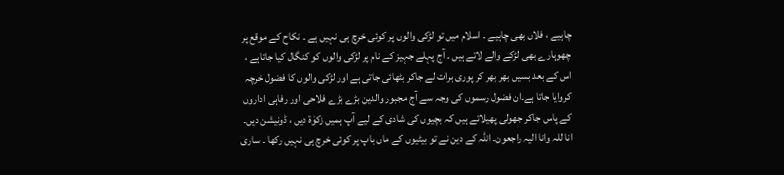چاہیے ، فلاں بھی چاہیے ۔ اسلام میں تو لڑکی والوں پر کوئی خرچ ہی نہیں ہے ۔ نکاح کے موقع پر چھوہارے بھی لڑکے والے لاتے ہیں ۔ آج پہلے جہیز کے نام پر لڑکی والوں کو کنگال کیا جاتاہے ، اس کے بعد بسیں بھر بھر کر پوری برات لے جاکر بٹھائی جاتی ہے اور لڑکی والوں کا فضول خرچہ کروایا جاتا ہے۔ان فضول رسموں کی وجہ سے آج مجبور والدین بڑے بڑے فلاحی اور رفاہی اداروں کے پاس جاکر جھولی پھیلاتے ہیں کہ بچیوں کی شادی کے لیے آپ ہمیں زکوٰۃ دیں ، ڈونیشن دیں۔ انا للہ وانا الیہ راجعون۔ اللہ کے دین نے تو بیٹیوں کے ماں باپ پر کوئی خرچ ہی نہیں رکھا ۔ ساری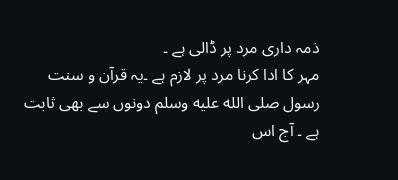ذمہ داری مرد پر ڈالی ہے ۔
مہر کا ادا کرنا مرد پر لازم ہے ۔یہ قرآن و سنت رسول صلى الله عليه وسلم دونوں سے بھی ثابت ہے ۔ آج اس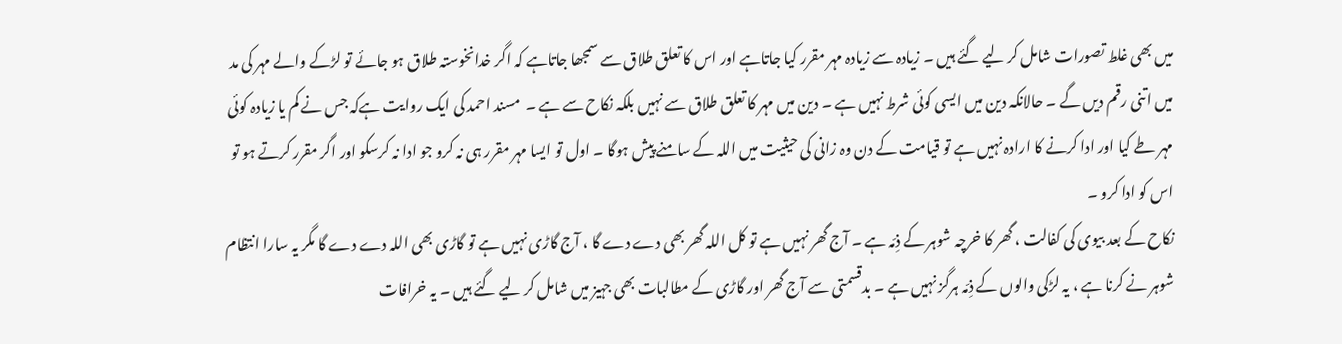میں بھی غلط تصورات شامل کر لیے گئے ہیں ۔ زیادہ سے زیادہ مہر مقرر کیا جاتاہے اور اس کا تعلق طلاق سے سمجھا جاتاہے کہ اگر خدانخوستہ طلاق ہو جائے تو لڑکے والے مہر کی مد میں اتنی رقم دیں گے ۔ حالانکہ دین میں ایسی کوئی شرط نہیں ہے ۔ دین میں مہر کا تعلق طلاق سے نہیں بلکہ نکاح سے ہے ۔  مسند احمد کی ایک روایت ہےکہ جس نے کم یا زیادہ کوئی مہر طے کیا اور ادا کرنے کا ارادہ نہیں ہے تو قیامت کے دن وہ زانی کی حیثیت میں اللہ کے سامنے پیش ہوگا ۔ اول تو ایسا مہر مقرر ہی نہ کرو جو ادا نہ کرسکو اور اگر مقرر کرتے ہو تو اس کو ادا کرو ۔
نکاح کے بعد بیوی کی کفالت ، گھر کا خرچہ شوہر کے ذِمّہ ہے ۔ آج گھر نہیں ہے تو کل اللہ گھر بھی دے دے گا ، آج گاڑی نہیں ہے تو گاڑی بھی اللہ دے دے گا مگر یہ سارا انتظام شوہر نے کرنا ہے ، یہ لڑکی والوں کے ذِمّہ ہرگز نہیں ہے ۔ بدقسمتی سے آج گھر اور گاڑی کے مطالبات بھی جہیز میں شامل کر لیے گئے ہیں ۔ یہ خرافات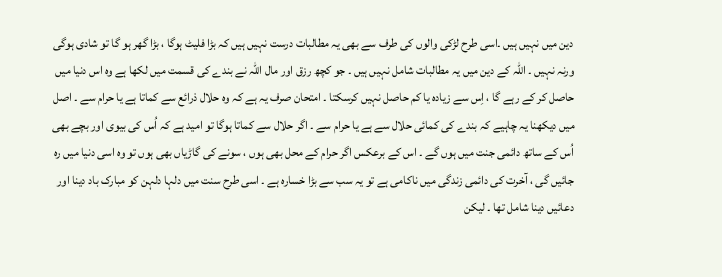دین میں نہیں ہیں ۔اسی طرح لڑکی والوں کی طرف سے بھی یہ مطالبات درست نہیں ہیں کہ بڑا فلیٹ ہوگا ، بڑا گھر ہو گا تو شادی ہوگی ورنہ نہیں ۔ اللہ کے دین میں یہ مطالبات شامل نہیں ہیں ۔ جو کچھ رزق اور مال اللہ نے بندے کی قسمت میں لکھا ہے وہ اس دنیا میں حاصل کر کے رہے گا ، اِس سے زیادہ یا کم حاصل نہیں کرسکتا ۔ امتحان صرف یہ ہے کہ وہ حلال ذرائع سے کماتا ہے یا حرام سے ۔ اصل میں دیکھنا یہ چاہیے کہ بندے کی کمائی حلال سے ہے یا حرام سے ۔ اگر حلال سے کماتا ہوگا تو امید ہے کہ اُس کی بیوی اور بچے بھی اُس کے ساتھ دائمی جنت میں ہوں گے ۔ اس کے برعکس اگر حرام کے محل بھی ہوں ، سونے کی گاڑیاں بھی ہوں تو وہ اسی دنیا میں رہ جائیں گی ، آخرت کی دائمی زندگی میں ناکامی ہے تو یہ سب سے بڑا خسارہ ہے ۔ اسی طرح سنت میں دلہا دلہن کو مبارک باد دینا اور دعائیں دینا شامل تھا ۔ لیکن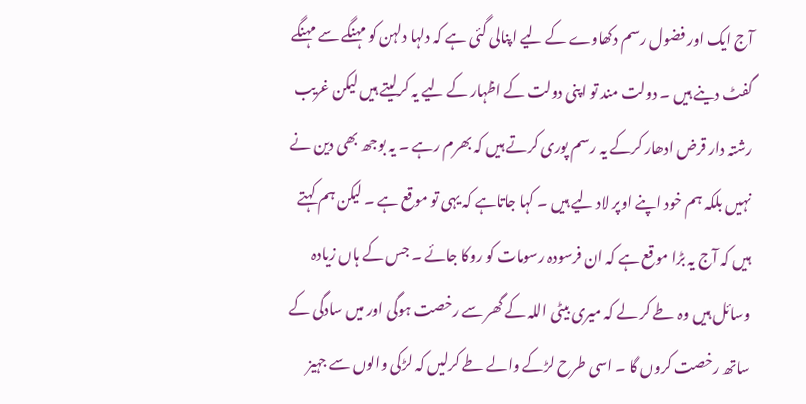آج ایک اور فضول رسم دکھاوے کے لیے اپنالی گئی ہے کہ دلہا دلہن کو مہنگے سے مہنگے گفٹ دینے ہیں ۔ دولت مند تو اپنی دولت کے اظہار کے لیے یہ کرلیتے ہیں لیکن غریب رشتہ دار قرض ادھار کرکے یہ رسم پوری کرتے ہیں کہ بھرم رہے ۔ یہ بوجھ بھی دین نے نہیں بلکہ ہم خود اپنے اوپر لاد لیے ہیں ۔ کہا جاتاہے کہ یہی تو موقع ہے ۔ لیکن ہم کہتے ہیں کہ آج یہ بڑا موقع ہے کہ ان فرسودہ رسومات کو روکا جائے ۔ جس کے ہاں زیادہ وسائل ہیں وہ طے کر لے کہ میری بیٹی اللہ کے گھر سے رخصت ہوگی اور میں سادگی کے ساتھ رخصت کروں گا ۔ اسی طرح لڑکے والے طے کرلیں کہ لڑکی والوں سے جہیز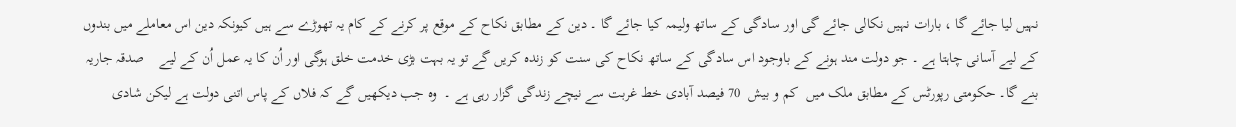نہیں لیا جائے گا ، بارات نہیں نکالی جائے گی اور سادگی کے ساتھ ولیمہ کیا جائے گا ۔ دین کے مطابق نکاح کے موقع پر کرنے کے کام یہ تھوڑے سے ہیں کیونکہ دین اس معاملے میں بندوں کے لیے آسانی چاہتا ہے ۔ جو دولت مند ہونے کے باوجود اس سادگی کے ساتھ نکاح کی سنت کو زندہ کریں گے تو یہ بہت بڑی خدمت خلق ہوگی اور اُن کا یہ عمل اُن کے لیے    صدقہ جاریہ بنے گا۔ حکومتی رپورٹس کے مطابق ملک میں  کم و بیش  70 فیصد آبادی خط غربت سے نیچے زندگی گزار رہی ہے ۔  وہ جب دیکھیں گے کہ فلاں کے پاس اتنی دولت ہے لیکن شادی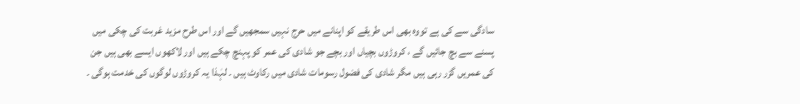سادگی سے کی ہے تووہ بھی اس طریقے کو اپنانے میں حرج نہیں سمجھیں گے اور اس طرح مزید غربت کی چکی میں پسنے سے بچ جائیں گے ، کروڑوں بچیاں اور بچے جو شادی کی عمر کو پہنچ چکے ہیں اور لاکھوں ایسے بھی ہیں جن کی عمریں گزر رہی ہیں مگر شادی کی فضول رسومات شادی میں رکاوٹ ہیں ۔ لہٰذا یہ کروڑوں لوگوں کی خدمت ہوگی ۔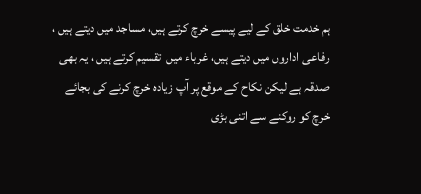ہم خدمت خلق کے لیے پیسے خرچ کرتے ہیں، مساجد میں دیتے ہیں ، رفاعی اداروں میں دیتے ہیں، غرباء میں  تقسیم کرتے ہیں ، یہ بھی صدقہ ہے لیکن نکاح کے موقع پر آپ زیادہ خرچ کرنے کی بجائے خرچ کو روکنے سے اتنی بڑی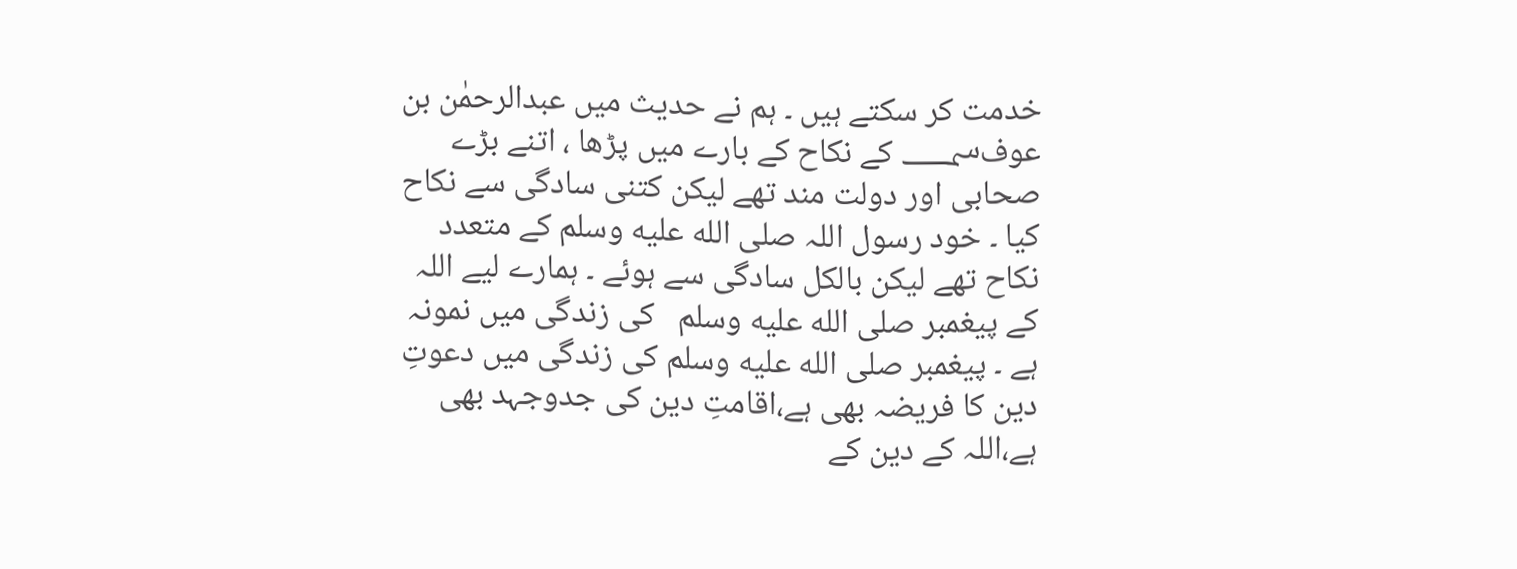خدمت کر سکتے ہیں ۔ ہم نے حدیث میں عبدالرحمٰن بن عوف؄ کے نکاح کے بارے میں پڑھا ، اتنے بڑے صحابی اور دولت مند تھے لیکن کتنی سادگی سے نکاح  کیا ۔ خود رسول اللہ صلى الله عليه وسلم کے متعدد نکاح تھے لیکن بالکل سادگی سے ہوئے ۔ ہمارے لیے اللہ کے پیغمبر صلى الله عليه وسلم   کی زندگی میں نمونہ ہے ۔ پیغمبر صلى الله عليه وسلم کی زندگی میں دعوتِ دین کا فریضہ بھی ہے،اقامتِ دین کی جدوجہد بھی ہے،اللہ کے دین کے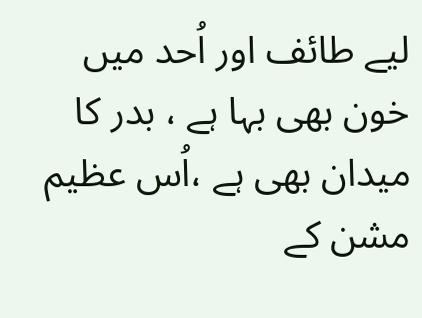لیے طائف اور اُحد میں خون بھی بہا ہے ، بدر کا میدان بھی ہے ،اُس عظیم مشن کے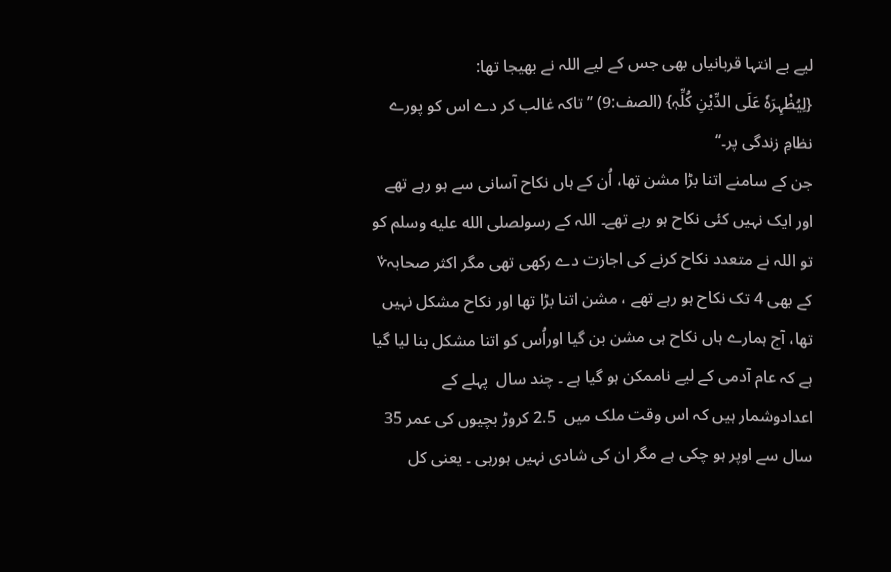لیے بے انتہا قربانیاں بھی جس کے لیے اللہ نے بھیجا تھا:
{لِیُظْہِرَہٗ عَلَی الدِّیْنِ کُلِّہٖ} (الصف:9) ’’ تاکہ غالب کر دے اس کو پورے نظامِ زندگی پر۔‘‘
جن کے سامنے اتنا بڑا مشن تھا، اُن کے ہاں نکاح آسانی سے ہو رہے تھے اور ایک نہیں کئی نکاح ہو رہے تھے۔ اللہ کے رسولصلى الله عليه وسلم کو تو اللہ نے متعدد نکاح کرنے کی اجازت دے رکھی تھی مگر اکثر صحابہ؇ کے بھی 4 تک نکاح ہو رہے تھے ، مشن اتنا بڑا تھا اور نکاح مشکل نہیں تھا، آج ہمارے ہاں نکاح ہی مشن بن گیا اوراُس کو اتنا مشکل بنا لیا گیا ہے کہ عام آدمی کے لیے ناممکن ہو گیا ہے ۔ چند سال  پہلے کے اعدادوشمار ہیں کہ اس وقت ملک میں  2.5 کروڑ بچیوں کی عمر 35 سال سے اوپر ہو چکی ہے مگر ان کی شادی نہیں ہورہی ۔ یعنی کل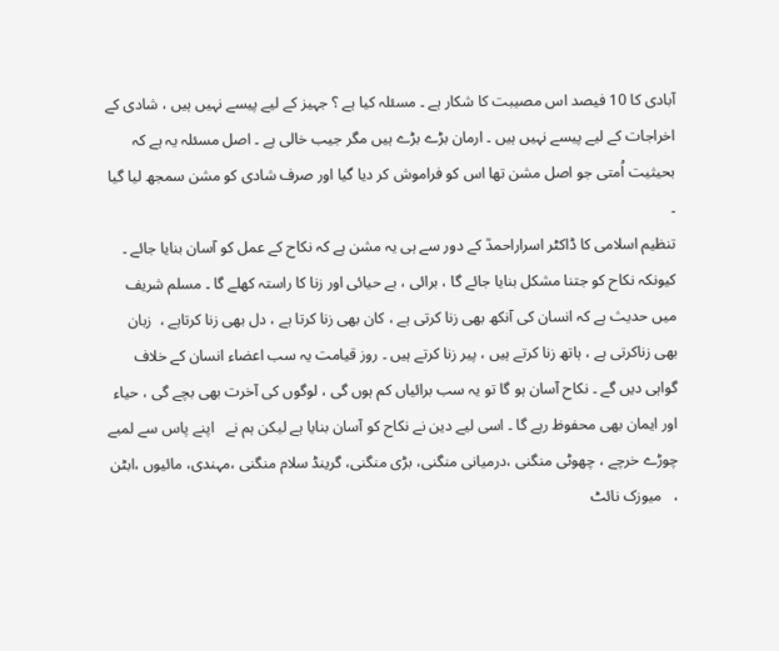آبادی کا 10 فیصد اس مصیبت کا شکار ہے ۔ مسئلہ کیا ہے ؟ جہیز کے لیے پیسے نہیں ہیں ، شادی کے اخراجات کے لیے پیسے نہیں ہیں ۔ ارمان بڑے بڑے ہیں مگر جیب خالی ہے ۔ اصل مسئلہ یہ ہے کہ بحیثیت اُمتی جو اصل مشن تھا اس کو فراموش کر دیا گیا اور صرف شادی کو مشن سمجھ لیا گیا ۔
تنظیم اسلامی کا ڈاکٹر اسراراحمدؒ کے دور سے ہی یہ مشن ہے کہ نکاح کے عمل کو آسان بنایا جائے ۔ کیونکہ نکاح کو جتنا مشکل بنایا جائے گا ، برائی ، بے حیائی اور زنا کا راستہ کھلے گا ۔ مسلم شریف میں حدیث ہے کہ انسان کی آنکھ بھی زنا کرتی ہے ، کان بھی زنا کرتا ہے ، دل بھی زنا کرتاہے ،  زبان بھی زناکرتی ہے ، ہاتھ زنا کرتے ہیں ، پیر زنا کرتے ہیں ۔ روز قیامت یہ سب اعضاء انسان کے خلاف گواہی دیں گے ۔ نکاح آسان ہو گا تو یہ سب برائیاں کم ہوں گی ، لوگوں کی آخرت بھی بچے گی ، حیاء اور ایمان بھی محفوظ رہے گا ۔ اسی لیے دین نے نکاح کو آسان بنایا ہے لیکن ہم نے   اپنے پاس سے لمبے چوڑے خرچے ، چھوٹی منگنی ،درمیانی منگنی، بڑی منگنی، گرینڈ سلام منگنی ،مہندی، مائیوں ،ابٹن ،   میوزک نائٹ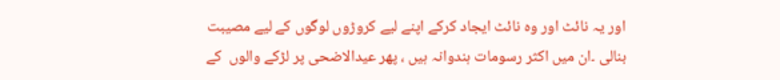اور یہ نائٹ اور وہ نائٹ ایجاد کرکے اپنے لیے کروڑوں لوگوں کے لیے مصیبت بنالی ۔ان میں اکثر رسومات ہندوانہ ہیں ، پھر عیدالاضحی پر لڑکے والوں  کے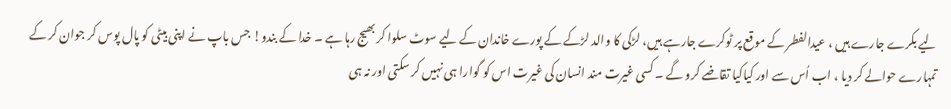لیے بکرے جارے ہیں ، عیدالفطر کے موقع پر ٹوکرے جارہے ہیں، لڑکی کا والد لڑکے کے پورے خاندان کے لیے سوٹ سلوا کر بھیج رہا ہے ۔ خدا کے بندو! جس باپ نے اپنی بیٹی کو پال پوس کر جوان کر کے تمہارے حوالے کر دیا ، اب اُس سے اور کیاکیا تقاضے کرو گے ۔ کسی غیرت مند انسان کی غیرت اس کو گوارا ہی نہیں کر سکتی اور نہ ہی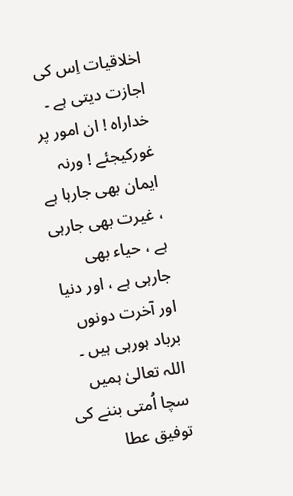اخلاقیات اِس کی اجازت دیتی ہے ۔ خداراہ ! ان امور پر غورکیجئے ! ورنہ ایمان بھی جارہا ہے ، غیرت بھی جارہی ہے ، حیاء بھی جارہی ہے ، اور دنیا اور آخرت دونوں برباد ہورہی ہیں ۔ اللہ تعالیٰ ہمیں سچا اُمتی بننے کی توفیق عطا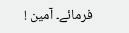فرمائے۔ آمین !